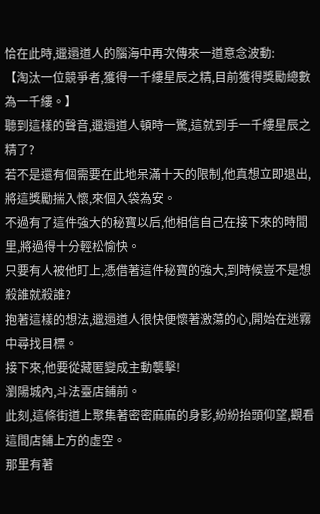恰在此時,邋遢道人的腦海中再次傳來一道意念波動:
【淘汰一位競爭者,獲得一千縷星辰之精,目前獲得獎勵總數為一千縷。】
聽到這樣的聲音,邋遢道人頓時一驚,這就到手一千縷星辰之精了?
若不是還有個需要在此地呆滿十天的限制,他真想立即退出,將這獎勵揣入懷,來個入袋為安。
不過有了這件強大的秘寶以后,他相信自己在接下來的時間里,將過得十分輕松愉快。
只要有人被他盯上,憑借著這件秘寶的強大,到時候豈不是想殺誰就殺誰?
抱著這樣的想法,邋遢道人很快便懷著激蕩的心,開始在迷霧中尋找目標。
接下來,他要從藏匿變成主動襲擊!
瀏陽城內,斗法臺店鋪前。
此刻,這條街道上聚集著密密麻麻的身影,紛紛抬頭仰望,觀看這間店鋪上方的虛空。
那里有著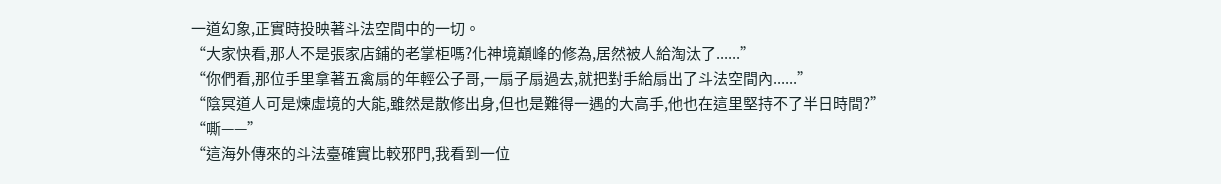一道幻象,正實時投映著斗法空間中的一切。
“大家快看,那人不是張家店鋪的老掌柜嗎?化神境巔峰的修為,居然被人給淘汰了......”
“你們看,那位手里拿著五禽扇的年輕公子哥,一扇子扇過去,就把對手給扇出了斗法空間內......”
“陰冥道人可是煉虛境的大能,雖然是散修出身,但也是難得一遇的大高手,他也在這里堅持不了半日時間?”
“嘶——”
“這海外傳來的斗法臺確實比較邪門,我看到一位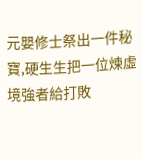元嬰修士祭出一件秘寶,硬生生把一位煉虛境強者給打敗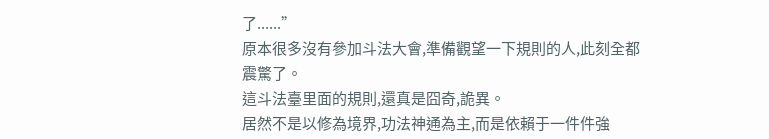了......”
原本很多沒有參加斗法大會,準備觀望一下規則的人,此刻全都震驚了。
這斗法臺里面的規則,還真是囧奇,詭異。
居然不是以修為境界,功法神通為主,而是依賴于一件件強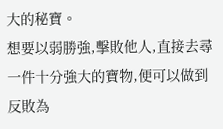大的秘寶。
想要以弱勝強,擊敗他人,直接去尋一件十分強大的寶物,便可以做到反敗為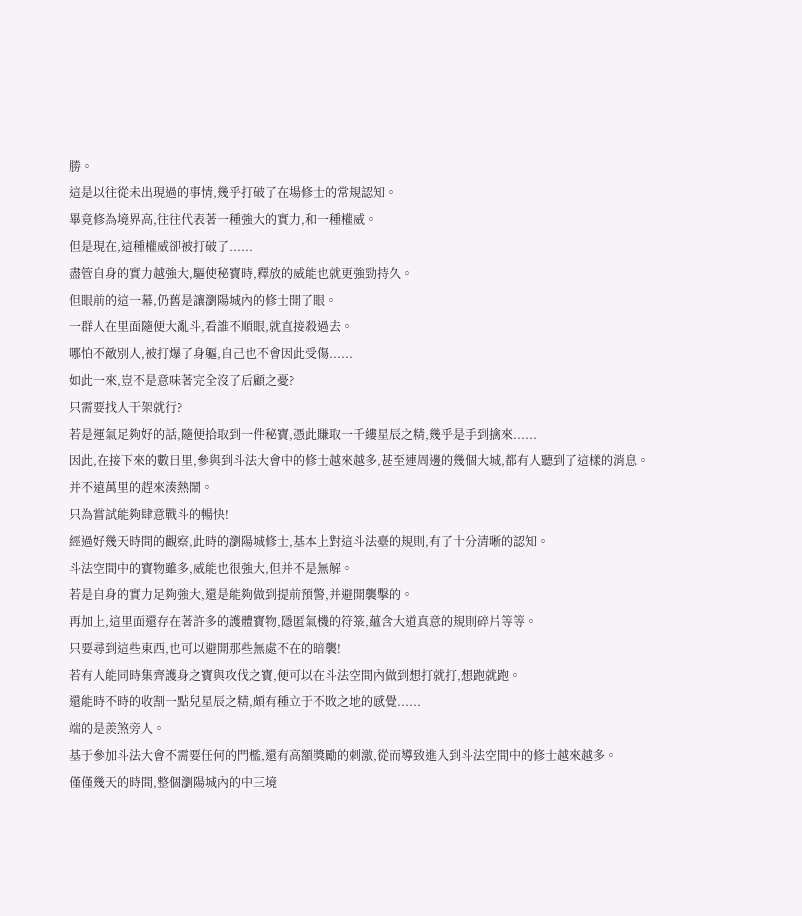勝。
這是以往從未出現過的事情,幾乎打破了在場修士的常規認知。
畢竟修為境界高,往往代表著一種強大的實力,和一種權威。
但是現在,這種權威卻被打破了......
盡管自身的實力越強大,驅使秘寶時,釋放的威能也就更強勁持久。
但眼前的這一幕,仍舊是讓瀏陽城內的修士開了眼。
一群人在里面隨便大亂斗,看誰不順眼,就直接殺過去。
哪怕不敵別人,被打爆了身軀,自己也不會因此受傷......
如此一來,豈不是意味著完全沒了后顧之憂?
只需要找人干架就行?
若是運氣足夠好的話,隨便拾取到一件秘寶,憑此賺取一千縷星辰之精,幾乎是手到擒來......
因此,在接下來的數日里,參與到斗法大會中的修士越來越多,甚至連周邊的幾個大城,都有人聽到了這樣的消息。
并不遠萬里的趕來湊熱鬧。
只為嘗試能夠肆意戰斗的暢快!
經過好幾天時間的觀察,此時的瀏陽城修士,基本上對這斗法臺的規則,有了十分清晰的認知。
斗法空間中的寶物雖多,威能也很強大,但并不是無解。
若是自身的實力足夠強大,還是能夠做到提前預警,并避開襲擊的。
再加上,這里面還存在著許多的護體寶物,隱匿氣機的符箓,蘊含大道真意的規則碎片等等。
只要尋到這些東西,也可以避開那些無處不在的暗襲!
若有人能同時集齊護身之寶與攻伐之寶,便可以在斗法空間內做到想打就打,想跑就跑。
還能時不時的收割一點兒星辰之精,頗有種立于不敗之地的感覺......
端的是羨煞旁人。
基于參加斗法大會不需要任何的門檻,還有高額獎勵的刺激,從而導致進入到斗法空間中的修士越來越多。
僅僅幾天的時間,整個瀏陽城內的中三境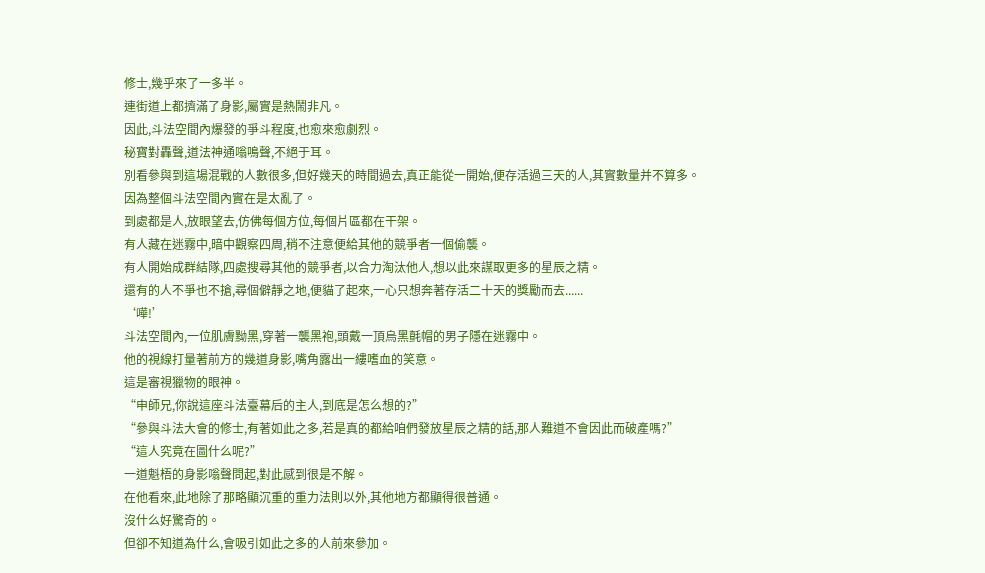修士,幾乎來了一多半。
連街道上都擠滿了身影,屬實是熱鬧非凡。
因此,斗法空間內爆發的爭斗程度,也愈來愈劇烈。
秘寶對轟聲,道法神通嗡鳴聲,不絕于耳。
別看參與到這場混戰的人數很多,但好幾天的時間過去,真正能從一開始,便存活過三天的人,其實數量并不算多。
因為整個斗法空間內實在是太亂了。
到處都是人,放眼望去,仿佛每個方位,每個片區都在干架。
有人藏在迷霧中,暗中觀察四周,稍不注意便給其他的競爭者一個偷襲。
有人開始成群結隊,四處搜尋其他的競爭者,以合力淘汰他人,想以此來謀取更多的星辰之精。
還有的人不爭也不搶,尋個僻靜之地,便貓了起來,一心只想奔著存活二十天的獎勵而去......
‘嘩!’
斗法空間內,一位肌膚黝黑,穿著一襲黑袍,頭戴一頂烏黑氈帽的男子隱在迷霧中。
他的視線打量著前方的幾道身影,嘴角露出一縷嗜血的笑意。
這是審視獵物的眼神。
“申師兄,你說這座斗法臺幕后的主人,到底是怎么想的?”
“參與斗法大會的修士,有著如此之多,若是真的都給咱們發放星辰之精的話,那人難道不會因此而破產嗎?”
“這人究竟在圖什么呢?”
一道魁梧的身影嗡聲問起,對此感到很是不解。
在他看來,此地除了那略顯沉重的重力法則以外,其他地方都顯得很普通。
沒什么好驚奇的。
但卻不知道為什么,會吸引如此之多的人前來參加。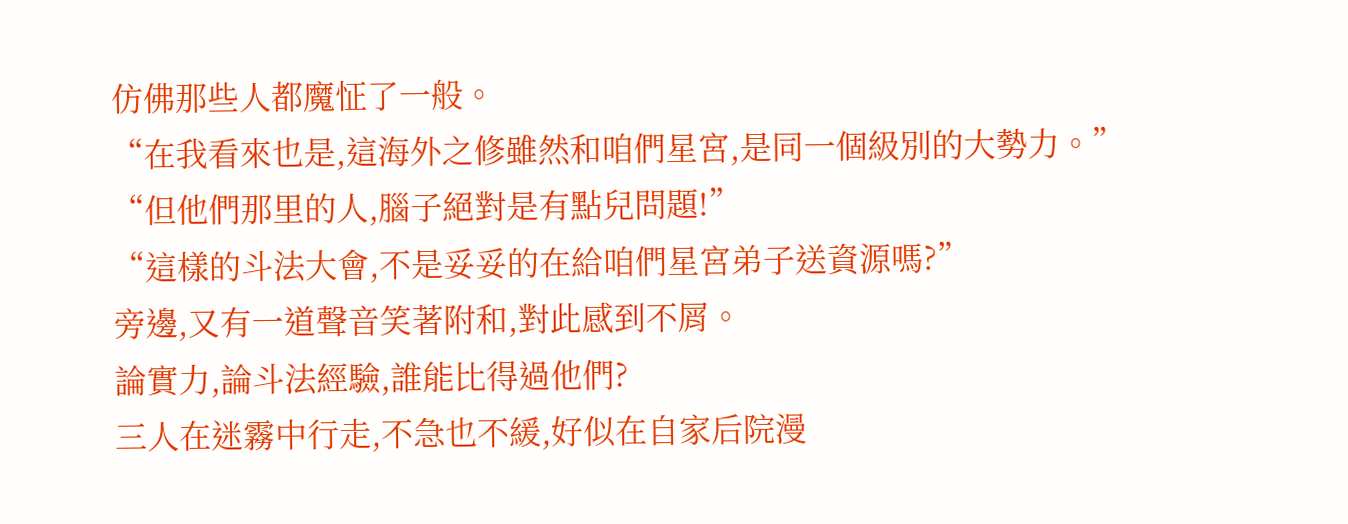仿佛那些人都魔怔了一般。
“在我看來也是,這海外之修雖然和咱們星宮,是同一個級別的大勢力。”
“但他們那里的人,腦子絕對是有點兒問題!”
“這樣的斗法大會,不是妥妥的在給咱們星宮弟子送資源嗎?”
旁邊,又有一道聲音笑著附和,對此感到不屑。
論實力,論斗法經驗,誰能比得過他們?
三人在迷霧中行走,不急也不緩,好似在自家后院漫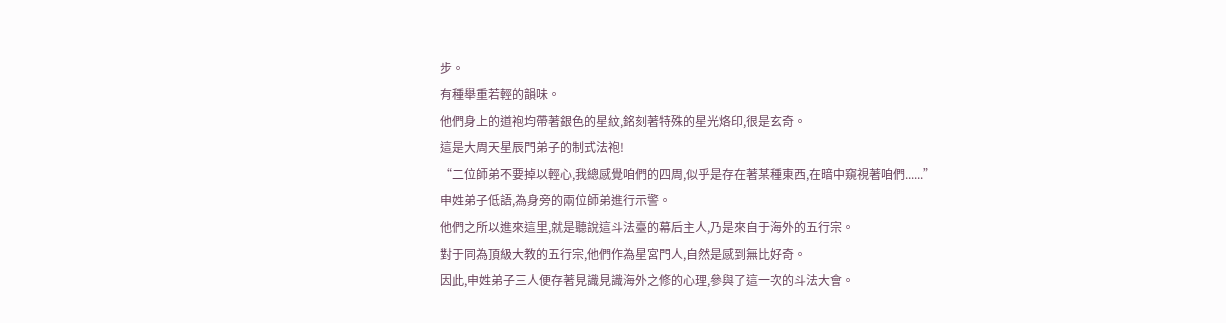步。
有種舉重若輕的韻味。
他們身上的道袍均帶著銀色的星紋,銘刻著特殊的星光烙印,很是玄奇。
這是大周天星辰門弟子的制式法袍!
“二位師弟不要掉以輕心,我總感覺咱們的四周,似乎是存在著某種東西,在暗中窺視著咱們......”
申姓弟子低語,為身旁的兩位師弟進行示警。
他們之所以進來這里,就是聽說這斗法臺的幕后主人,乃是來自于海外的五行宗。
對于同為頂級大教的五行宗,他們作為星宮門人,自然是感到無比好奇。
因此,申姓弟子三人便存著見識見識海外之修的心理,參與了這一次的斗法大會。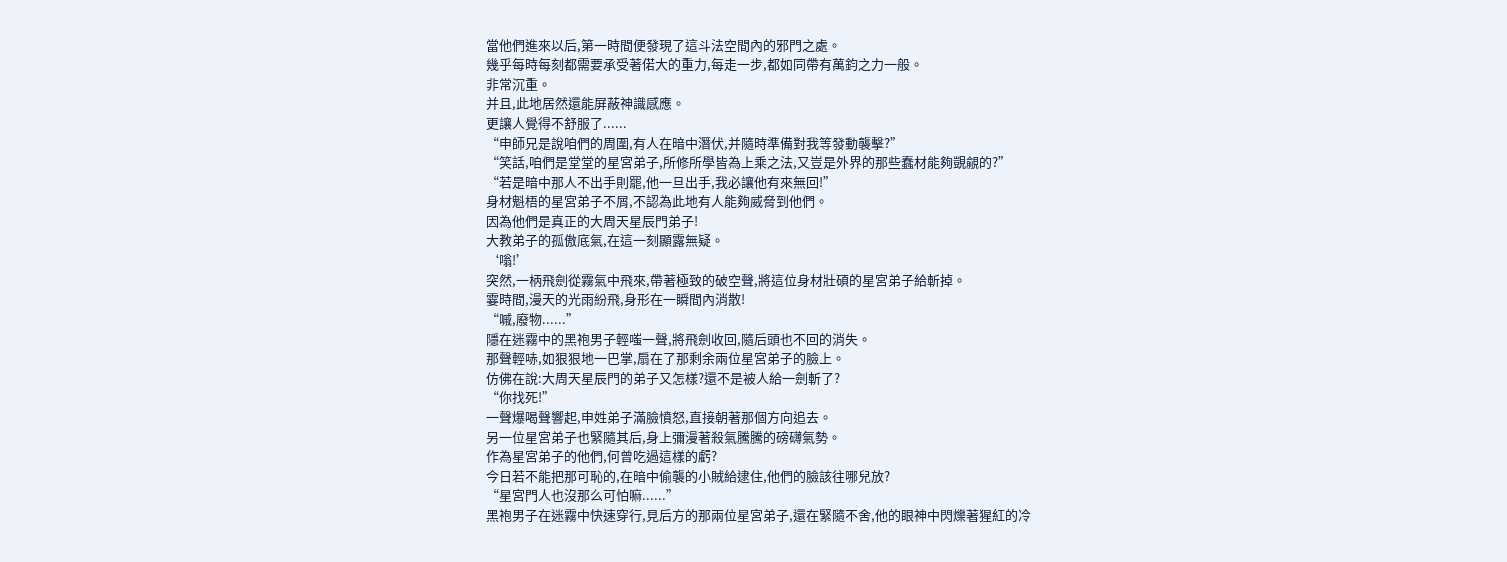當他們進來以后,第一時間便發現了這斗法空間內的邪門之處。
幾乎每時每刻都需要承受著偌大的重力,每走一步,都如同帶有萬鈞之力一般。
非常沉重。
并且,此地居然還能屏蔽神識感應。
更讓人覺得不舒服了......
“申師兄是說咱們的周圍,有人在暗中潛伏,并隨時準備對我等發動襲擊?”
“笑話,咱們是堂堂的星宮弟子,所修所學皆為上乘之法,又豈是外界的那些蠢材能夠覬覦的?”
“若是暗中那人不出手則罷,他一旦出手,我必讓他有來無回!”
身材魁梧的星宮弟子不屑,不認為此地有人能夠威脅到他們。
因為他們是真正的大周天星辰門弟子!
大教弟子的孤傲底氣,在這一刻顯露無疑。
‘嗡!’
突然,一柄飛劍從霧氣中飛來,帶著極致的破空聲,將這位身材壯碩的星宮弟子給斬掉。
霎時間,漫天的光雨紛飛,身形在一瞬間內消散!
“嘁,廢物......”
隱在迷霧中的黑袍男子輕嗤一聲,將飛劍收回,隨后頭也不回的消失。
那聲輕哧,如狠狠地一巴掌,扇在了那剩余兩位星宮弟子的臉上。
仿佛在說:大周天星辰門的弟子又怎樣?還不是被人給一劍斬了?
“你找死!”
一聲爆喝聲響起,申姓弟子滿臉憤怒,直接朝著那個方向追去。
另一位星宮弟子也緊隨其后,身上彌漫著殺氣騰騰的磅礴氣勢。
作為星宮弟子的他們,何曾吃過這樣的虧?
今日若不能把那可恥的,在暗中偷襲的小賊給逮住,他們的臉該往哪兒放?
“星宮門人也沒那么可怕嘛......”
黑袍男子在迷霧中快速穿行,見后方的那兩位星宮弟子,還在緊隨不舍,他的眼神中閃爍著猩紅的冷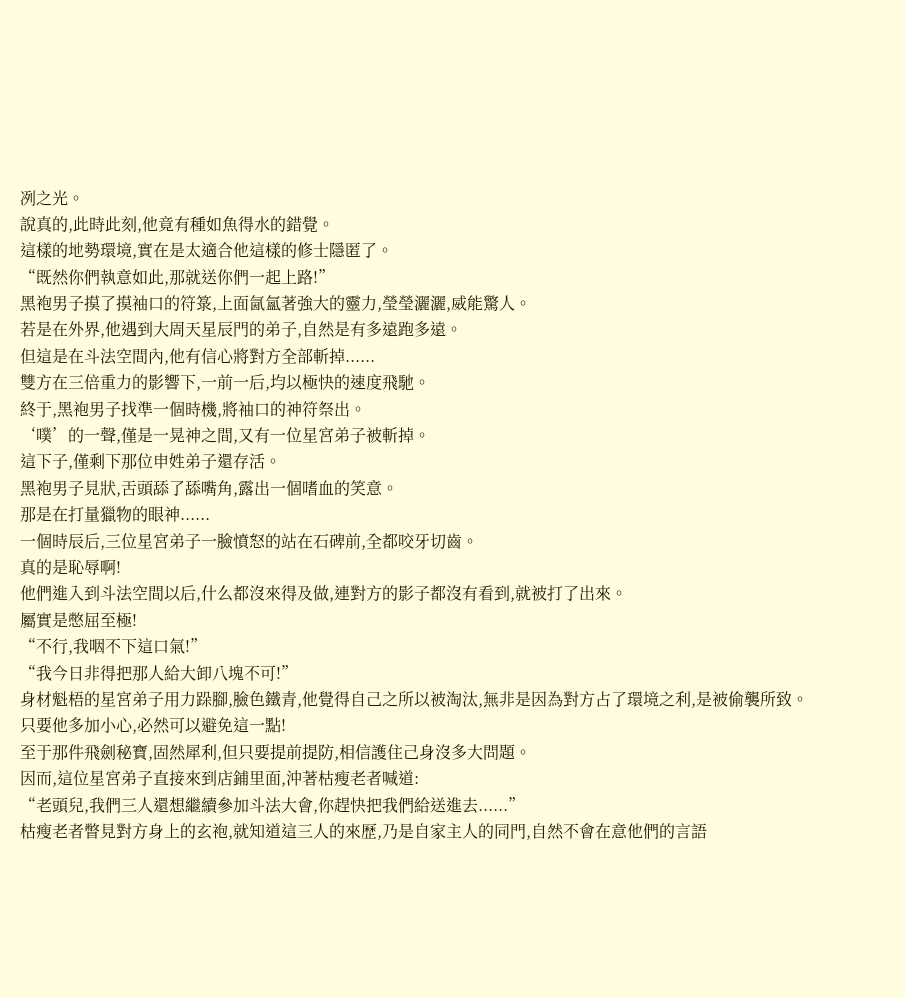冽之光。
說真的,此時此刻,他竟有種如魚得水的錯覺。
這樣的地勢環境,實在是太適合他這樣的修士隱匿了。
“既然你們執意如此,那就送你們一起上路!”
黑袍男子摸了摸袖口的符箓,上面氤氳著強大的靈力,瑩瑩灑灑,威能驚人。
若是在外界,他遇到大周天星辰門的弟子,自然是有多遠跑多遠。
但這是在斗法空間內,他有信心將對方全部斬掉......
雙方在三倍重力的影響下,一前一后,均以極快的速度飛馳。
終于,黑袍男子找準一個時機,將袖口的神符祭出。
‘噗’的一聲,僅是一晃神之間,又有一位星宮弟子被斬掉。
這下子,僅剩下那位申姓弟子還存活。
黑袍男子見狀,舌頭舔了舔嘴角,露出一個嗜血的笑意。
那是在打量獵物的眼神......
一個時辰后,三位星宮弟子一臉憤怒的站在石碑前,全都咬牙切齒。
真的是恥辱啊!
他們進入到斗法空間以后,什么都沒來得及做,連對方的影子都沒有看到,就被打了出來。
屬實是憋屈至極!
“不行,我咽不下這口氣!”
“我今日非得把那人給大卸八塊不可!”
身材魁梧的星宮弟子用力跺腳,臉色鐵青,他覺得自己之所以被淘汰,無非是因為對方占了環境之利,是被偷襲所致。
只要他多加小心,必然可以避免這一點!
至于那件飛劍秘寶,固然犀利,但只要提前提防,相信護住己身沒多大問題。
因而,這位星宮弟子直接來到店鋪里面,沖著枯瘦老者喊道:
“老頭兒,我們三人還想繼續參加斗法大會,你趕快把我們給送進去......”
枯瘦老者瞥見對方身上的玄袍,就知道這三人的來歷,乃是自家主人的同門,自然不會在意他們的言語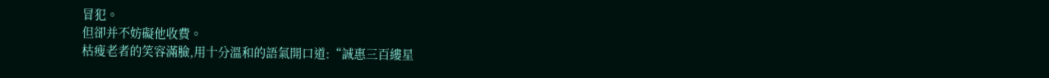冒犯。
但卻并不妨礙他收費。
枯瘦老者的笑容滿臉,用十分溫和的語氣開口道:“誠惠三百縷星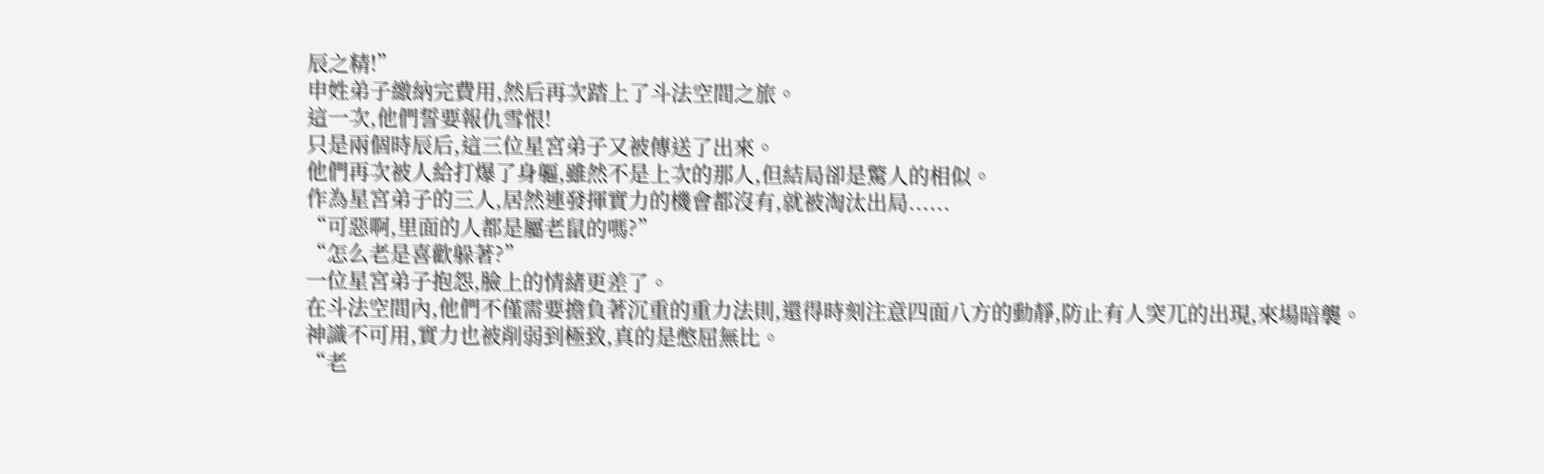辰之精!”
申姓弟子繳納完費用,然后再次踏上了斗法空間之旅。
這一次,他們誓要報仇雪恨!
只是兩個時辰后,這三位星宮弟子又被傳送了出來。
他們再次被人給打爆了身軀,雖然不是上次的那人,但結局卻是驚人的相似。
作為星宮弟子的三人,居然連發揮實力的機會都沒有,就被淘汰出局......
“可惡啊,里面的人都是屬老鼠的嗎?”
“怎么老是喜歡躲著?”
一位星宮弟子抱怨,臉上的情緒更差了。
在斗法空間內,他們不僅需要擔負著沉重的重力法則,還得時刻注意四面八方的動靜,防止有人突兀的出現,來場暗襲。
神識不可用,實力也被削弱到極致,真的是憋屈無比。
“老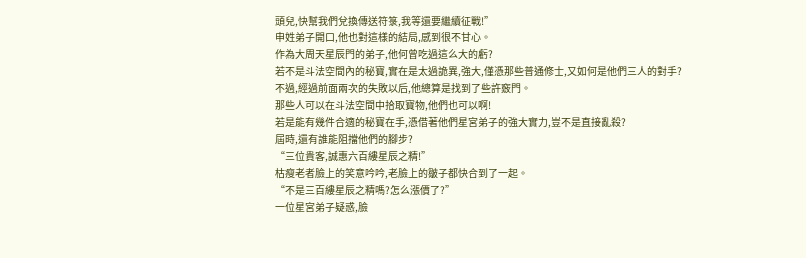頭兒,快幫我們兌換傳送符箓,我等還要繼續征戰!”
申姓弟子開口,他也對這樣的結局,感到很不甘心。
作為大周天星辰門的弟子,他何曾吃過這么大的虧?
若不是斗法空間內的秘寶,實在是太過詭異,強大,僅憑那些普通修士,又如何是他們三人的對手?
不過,經過前面兩次的失敗以后,他總算是找到了些許竅門。
那些人可以在斗法空間中拾取寶物,他們也可以啊!
若是能有幾件合適的秘寶在手,憑借著他們星宮弟子的強大實力,豈不是直接亂殺?
屆時,還有誰能阻擋他們的腳步?
“三位貴客,誠惠六百縷星辰之精!”
枯瘦老者臉上的笑意吟吟,老臉上的皺子都快合到了一起。
“不是三百縷星辰之精嗎?怎么漲價了?”
一位星宮弟子疑惑,臉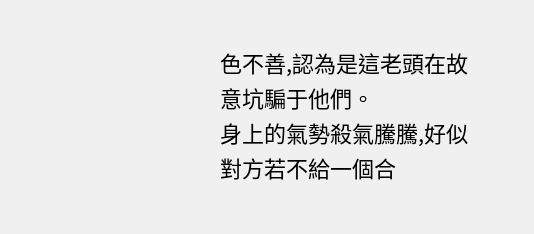色不善,認為是這老頭在故意坑騙于他們。
身上的氣勢殺氣騰騰,好似對方若不給一個合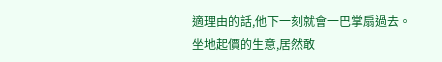適理由的話,他下一刻就會一巴掌扇過去。
坐地起價的生意,居然敢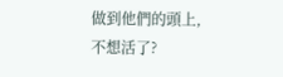做到他們的頭上,不想活了?